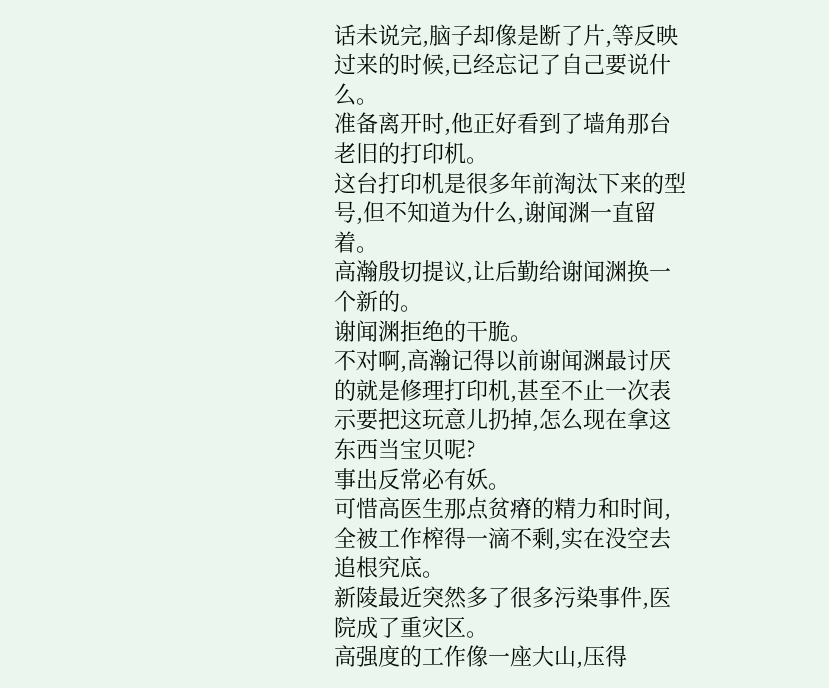话未说完,脑子却像是断了片,等反映过来的时候,已经忘记了自己要说什么。
准备离开时,他正好看到了墙角那台老旧的打印机。
这台打印机是很多年前淘汰下来的型号,但不知道为什么,谢闻渊一直留着。
高瀚殷切提议,让后勤给谢闻渊换一个新的。
谢闻渊拒绝的干脆。
不对啊,高瀚记得以前谢闻渊最讨厌的就是修理打印机,甚至不止一次表示要把这玩意儿扔掉,怎么现在拿这东西当宝贝呢?
事出反常必有妖。
可惜高医生那点贫瘠的精力和时间,全被工作榨得一滴不剩,实在没空去追根究底。
新陵最近突然多了很多污染事件,医院成了重灾区。
高强度的工作像一座大山,压得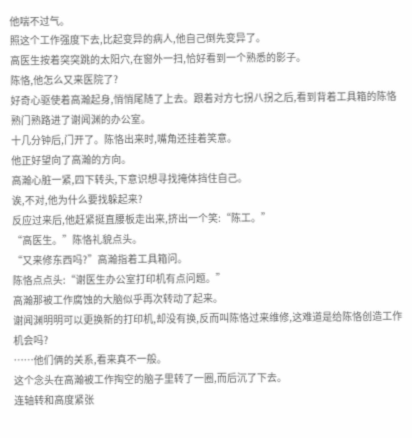他喘不过气。
照这个工作强度下去,比起变异的病人,他自己倒先变异了。
高医生按着突突跳的太阳穴,在窗外一扫,恰好看到一个熟悉的影子。
陈恪,他怎么又来医院了?
好奇心驱使着高瀚起身,悄悄尾随了上去。跟着对方七拐八拐之后,看到背着工具箱的陈恪熟门熟路进了谢闻渊的办公室。
十几分钟后,门开了。陈恪出来时,嘴角还挂着笑意。
他正好望向了高瀚的方向。
高瀚心脏一紧,四下转头,下意识想寻找掩体挡住自己。
诶,不对,他为什么要找躲起来?
反应过来后,他赶紧挺直腰板走出来,挤出一个笑:“陈工。”
“高医生。”陈恪礼貌点头。
“又来修东西吗?”高瀚指着工具箱问。
陈恪点点头:“谢医生办公室打印机有点问题。”
高瀚那被工作腐蚀的大脑似乎再次转动了起来。
谢闻渊明明可以更换新的打印机,却没有换,反而叫陈恪过来维修,这难道是给陈恪创造工作机会吗?
……他们俩的关系,看来真不一般。
这个念头在高瀚被工作掏空的脑子里转了一圈,而后沉了下去。
连轴转和高度紧张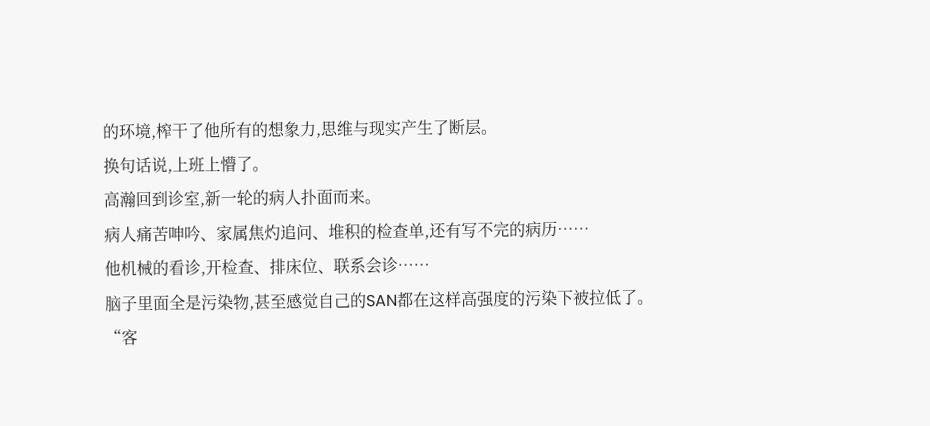的环境,榨干了他所有的想象力,思维与现实产生了断层。
换句话说,上班上懵了。
高瀚回到诊室,新一轮的病人扑面而来。
病人痛苦呻吟、家属焦灼追问、堆积的检查单,还有写不完的病历……
他机械的看诊,开检查、排床位、联系会诊……
脑子里面全是污染物,甚至感觉自己的SAN都在这样高强度的污染下被拉低了。
“客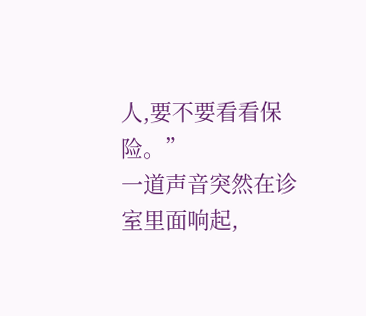人,要不要看看保险。”
一道声音突然在诊室里面响起,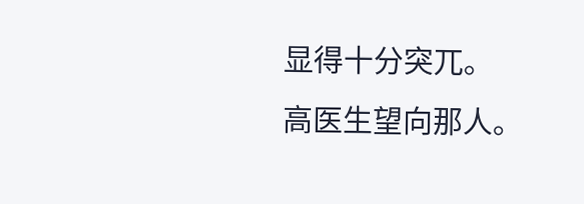显得十分突兀。
高医生望向那人。